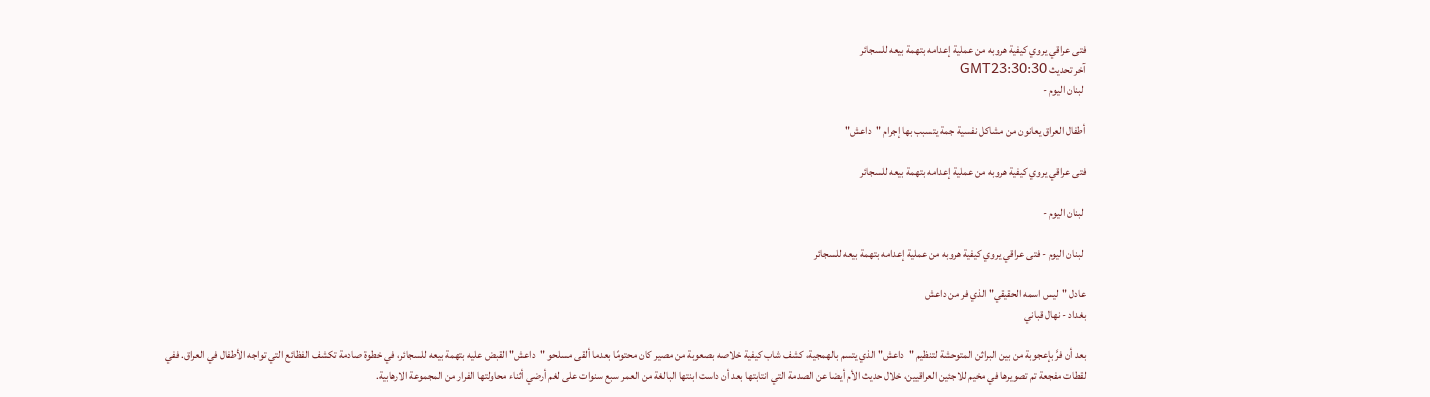فتى عراقي يروي كيفية هروبه من عملية إعدامه بتهمة بيعه للسجائر
آخر تحديث GMT23:30:30
 لبنان اليوم -

أطفال العراق يعانون من مشاكل نفسية جمة يتسبب بها إجرام "داعش"

فتى عراقي يروي كيفية هروبه من عملية إعدامه بتهمة بيعه للسجائر

 لبنان اليوم -

 لبنان اليوم - فتى عراقي يروي كيفية هروبه من عملية إعدامه بتهمة بيعه للسجائر

عادل "ليس اسمه الحقيقي" الذي فر من داعش
بغداد - نهال قباني

بعد أن فرَّ بإعجوبة من بين البراثن المتوحشة لتنظيم "داعش" الذي يتسم بالهمجية، كشف شاب كيفية خلاصه بصعوبة من مصير كان محتومًا بعدما ألقى مسلحو "داعش" القبض عليه بتهمة بيعه للسجائر، في خطوة صادمة تكشف الفظائع التي تواجه الأطفال في العراق. ففي لقطات مفجعة تم تصويرها في مخيم للاجئين العراقيين، خلال حديث الأم أيضا عن الصدمة التي انتابتها بعد أن داست ابنتها البالغة من العمر سبع سنوات على لغم أرضي أثناء محاولتها الفرار من المجموعة الارهابية.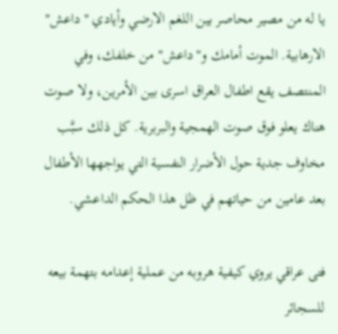يا له من مصير محاصر بين اللغم الارضي وأيادي "داعش" الارهابية. الموت أمامك و"داعش" من خلفك، وفي المنتصف يقع اطفال العراق اسرى بين الأمرين، ولا صوت هناك يعلو فوق صوت الهمجية والبربرية. كل ذلك سبَّب مخاوف جدية حول الأضرار النفسية التي يواجهها الأطفال بعد عامين من حياتهم في ظل هذا الحكم الداعشي.

فتى عراقي يروي كيفية هروبه من عملية إعدامه بتهمة بيعه للسجائر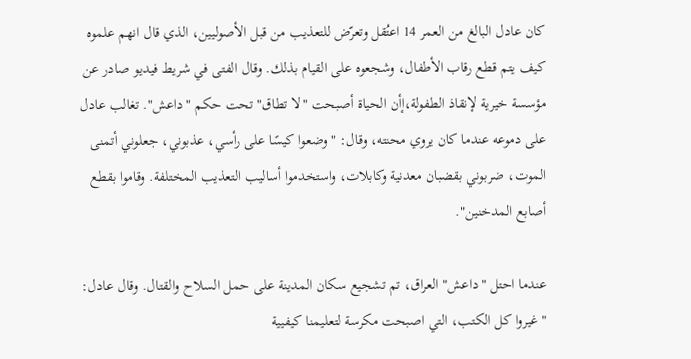كان عادل البالغ من العمر 14 اعتُقل وتعرّض للتعذيب من قبل الأصوليين، الذي قال انهم علموه كيف يتم قطع رقاب الأطفال، وشجعوه على القيام بذلك. وقال الفتى في شريط فيديو صادر عن مؤسسة خيرية لإنقاذ الطفولة،إأن الحياة أصبحت "لا تطاق" تحت حكم "داعش". تغالب عادل على دموعه عندما كان يروي محنته، وقال: "وضعوا كيسًا على رأسي، عذبوني، جعلوني أتمنى الموت، ضربوني بقضبان معدنية وكابلات، واستخدموا أساليب التعذيب المختلفة. وقاموا بقطع أصابع المدخنين".

عندما احتل "داعش" العراق، تم تشجيع سكان المدينة على حمل السلاح والقتال. وقال عادل: "غيروا كل الكتب، التي اصبحت مكرسة لتعليمنا كيفيية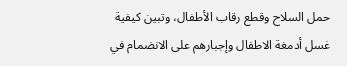حمل السلاح وقطع رقاب الأطفال، وتبين كيفية غسل أدمغة الاطفال وإجبارهم على الانضمام في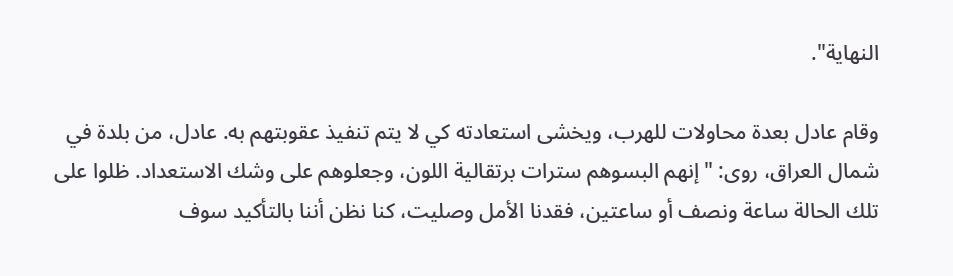النهاية".

وقام عادل بعدة محاولات للهرب، ويخشى استعادته كي لا يتم تنفيذ عقوبتهم به. عادل، من بلدة في شمال العراق، روى: "إنهم البسوهم سترات برتقالية اللون، وجعلوهم على وشك الاستعداد. ظلوا على تلك الحالة ساعة ونصف أو ساعتين، فقدنا الأمل وصليت، كنا نظن أننا بالتأكيد سوف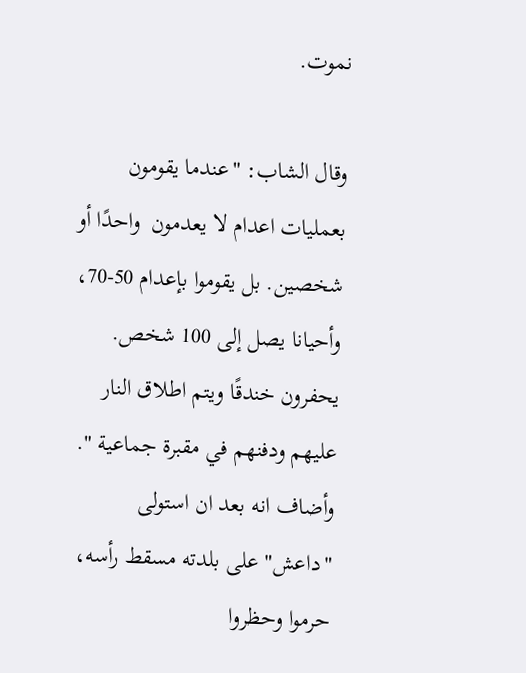نموت.

وقال الشاب: "عندما يقومون بعمليات اعدام لا يعدمون  واحدًا أو شخصين. بل يقوموا بإعدام 50-70، وأحيانا يصل إلى 100 شخص. يحفرون خندقًا ويتم اطلاق النار عليهم ودفنهم في مقبرة جماعية ". وأضاف انه بعد ان استولى "داعش" على بلدته مسقط رأسه، حرموا وحظروا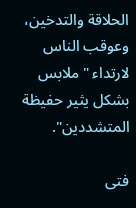الحلاقة والتدخين، وعوقب الناس لارتداء "ملابس بشكل يثير حفيظة المتشددين".

فتى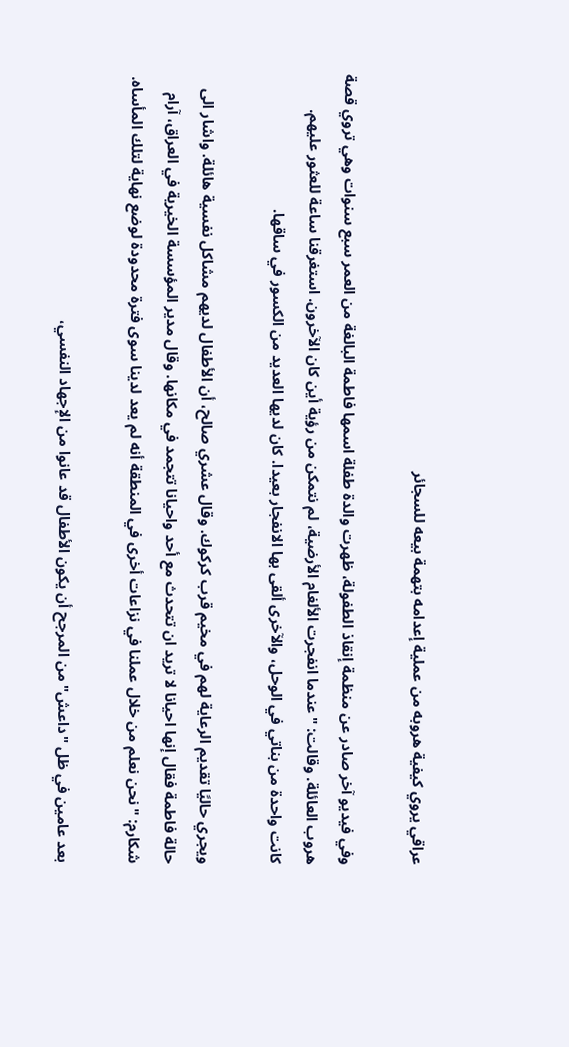عراقي يروي كيفية هروبه من عملية إعدامه بتهمة بيعه للسجائر

وفي فيديو آخر صادر عن منظمة إنقاذ الطفولة، ظهرت والدة طفلة اسمها فاطمة البالغة من العمر سبع سنوات وهي تروي قصة هروب العائلة. وقالت: "عندما انفجرت الألغام الأرضية، لم نتمكن من رؤية أين كان الآخرون. استغرقنا ساعة للعثور عليهم. كانت واحدة من بناتي في الوحل، والآخرى ألقى بها الانفجار بعيدا. كان لديها العديد من الكسور في ساقها.

ويجري حاليًا تقديم الرعاية لهم في مخيم قرب كركوك. وقال عشري صالح، أن الأطفال لديهم مشاكل نفسية هائلة. واشار الى حالة فاطمة فقال إنها احيانا لا تريد ان تتحدث مع أحد واحيانا تتجمد في مكانها. وقال مدير المؤسسة الخيرية في العراق، آرام شكارم: "نحن نعلم من خلال عملنا في نزاعات أخرى في المنطقة أنه لم يعد لدينا سوى فترة محدودة لوضع نهاية لتلك المأساه.

بعد عامين في ظل "داعش" من المرجح أن يكون الأطفال قد عانوا من الإجهاد النفسي،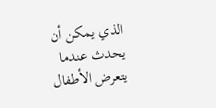الذي يمكن أن يحدث عندما يتعرض الأطفال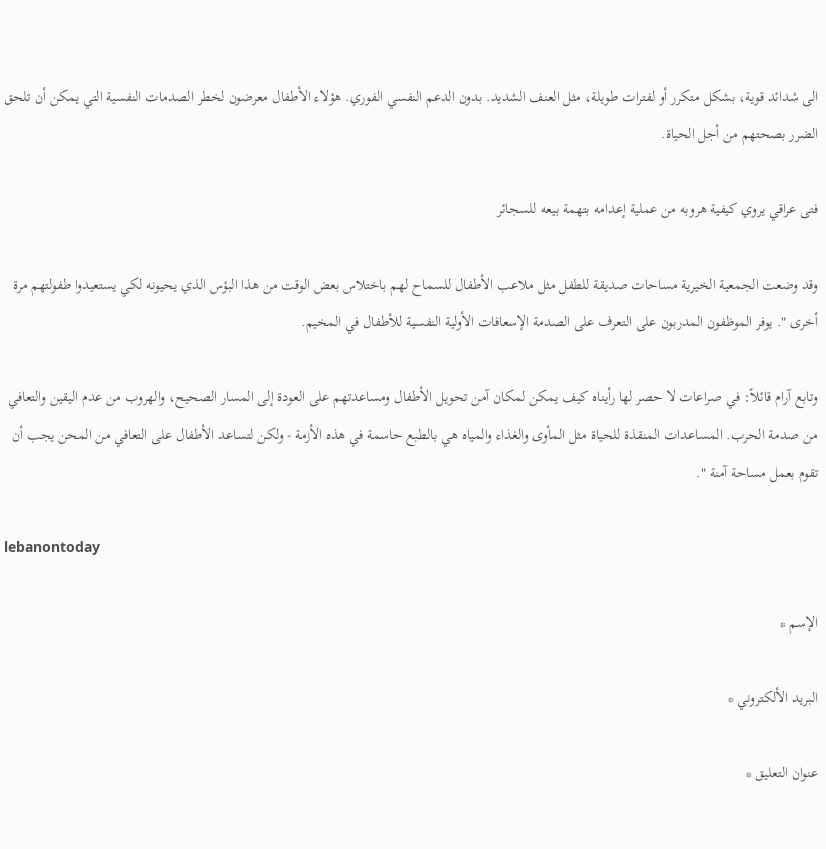الى شدائد قوية، بشكل متكرر أو لفترات طويلة، مثل العنف الشديد. بدون الدعم النفسي الفوري. هؤلاء الأطفال معرضون لخطر الصدمات النفسية التي يمكن أن تلحق الضرر بصحتهم من أجل الحياة.

فتى عراقي يروي كيفية هروبه من عملية إعدامه بتهمة بيعه للسجائر

وقد وضعت الجمعية الخيرية مساحات صديقة للطفل مثل ملاعب الأطفال للسماح لهم باختلاس بعض الوقت من هذا البؤس الذي يحيونه لكي يستعيدوا طفولتهم مرة أخرى ". يوفر الموظفون المدربون على التعرف على الصدمة الإسعافات الأولية النفسية للأطفال في المخيم.

وتابع آرام قائلاً: في صراعات لا حصر لها رأيناه كيف يمكن لمكان آمن تحويل الأطفال ومساعدتهم على العودة إلى المسار الصحيح، والهروب من عدم اليقين والتعافي من صدمة الحرب. المساعدات المنقذة للحياة مثل المأوى والغذاء والمياه هي بالطبع حاسمة في هذه الأزمة - ولكن لتساعد الأطفال على التعافي من المحن يجب أن تقوم بعمل مساحة آمنة ".

lebanontoday

الإسم *

البريد الألكتروني *

عنوان التعليق *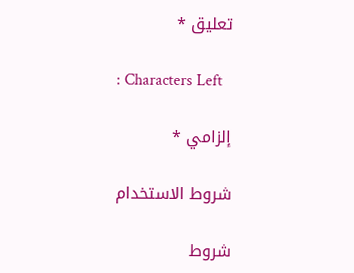تعليق *

: Characters Left

إلزامي *

شروط الاستخدام

شروط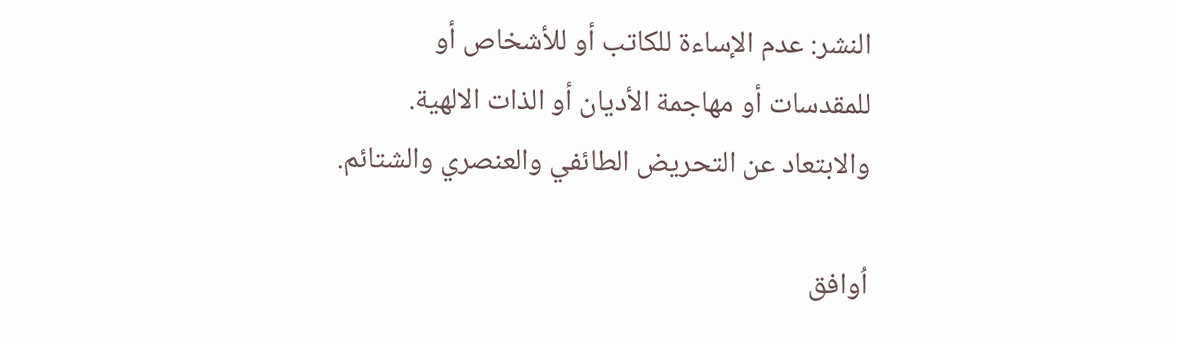النشر: عدم الإساءة للكاتب أو للأشخاص أو للمقدسات أو مهاجمة الأديان أو الذات الالهية. والابتعاد عن التحريض الطائفي والعنصري والشتائم.

اُوافق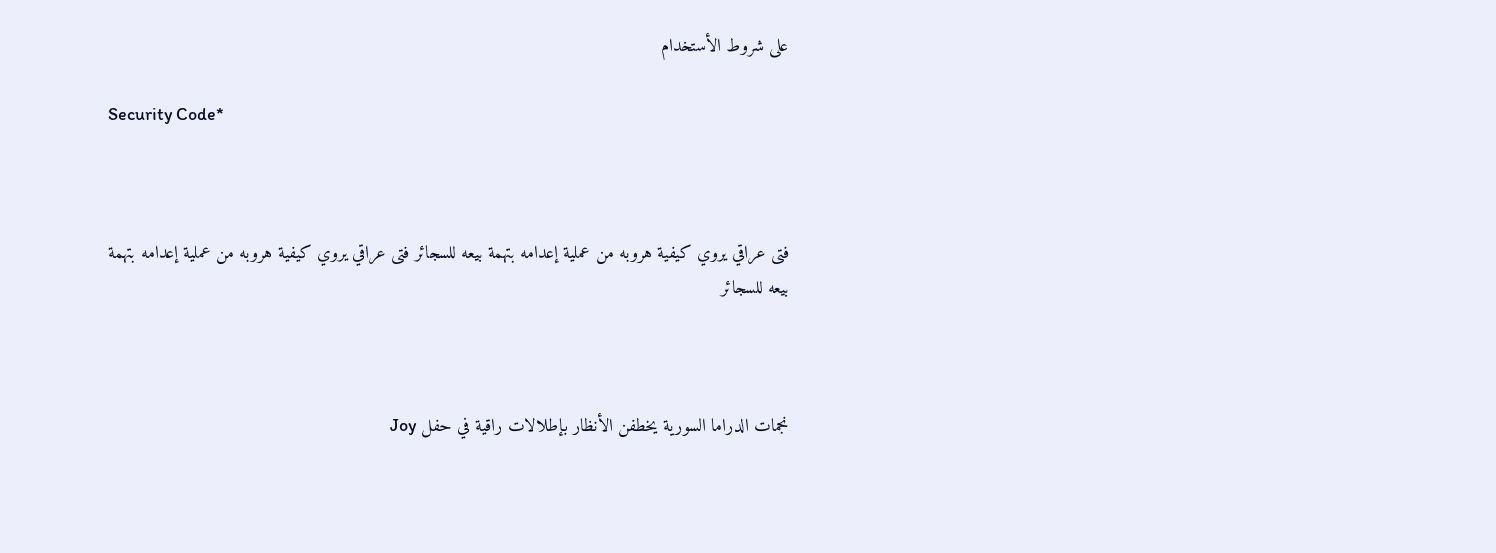على شروط الأستخدام

Security Code*



فتى عراقي يروي كيفية هروبه من عملية إعدامه بتهمة بيعه للسجائر فتى عراقي يروي كيفية هروبه من عملية إعدامه بتهمة بيعه للسجائر



نجمات الدراما السورية يخطفن الأنظار بإطلالات راقية في حفل Joy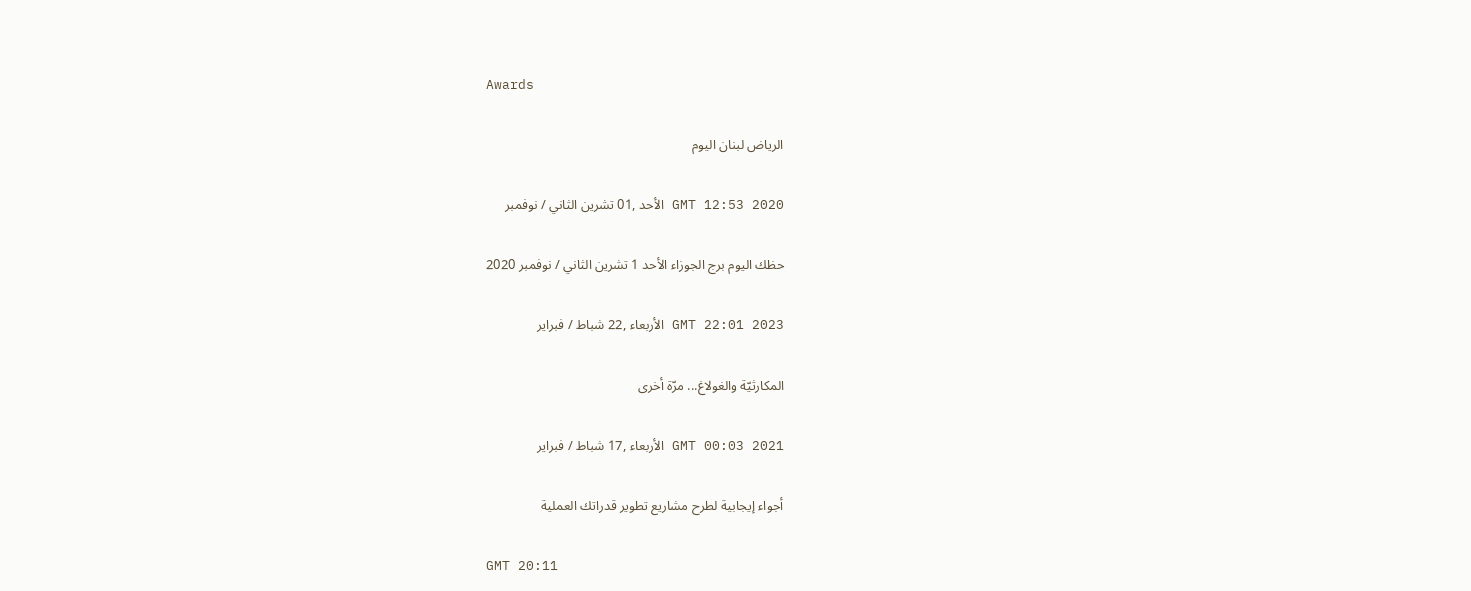Awards

الرياض لبنان اليوم

GMT 12:53 2020 الأحد ,01 تشرين الثاني / نوفمبر

حظك اليوم برج الجوزاء الأحد 1 تشرين الثاني / نوفمبر 2020

GMT 22:01 2023 الأربعاء ,22 شباط / فبراير

المكارثيّة والغولاغ... مرّة أخرى

GMT 00:03 2021 الأربعاء ,17 شباط / فبراير

أجواء إيجابية لطرح مشاريع تطوير قدراتك العملية

GMT 20:11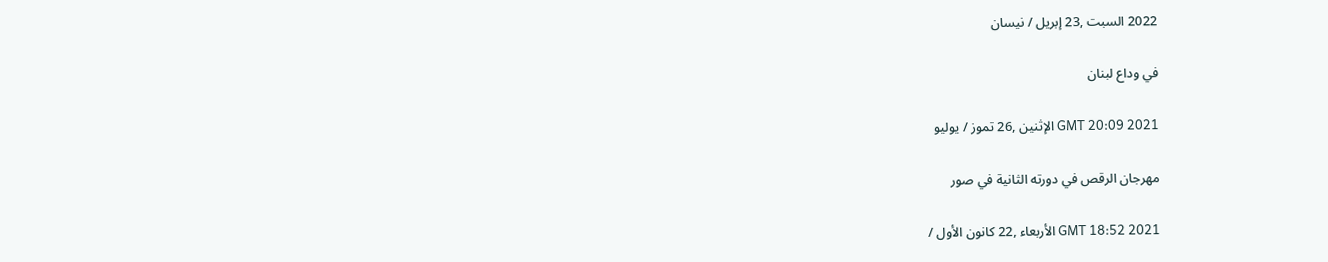2022 السبت ,23 إبريل / نيسان

في وداع لبنان

GMT 20:09 2021 الإثنين ,26 تموز / يوليو

مهرجان الرقص في دورته الثانية في صور

GMT 18:52 2021 الأربعاء ,22 كانون الأول /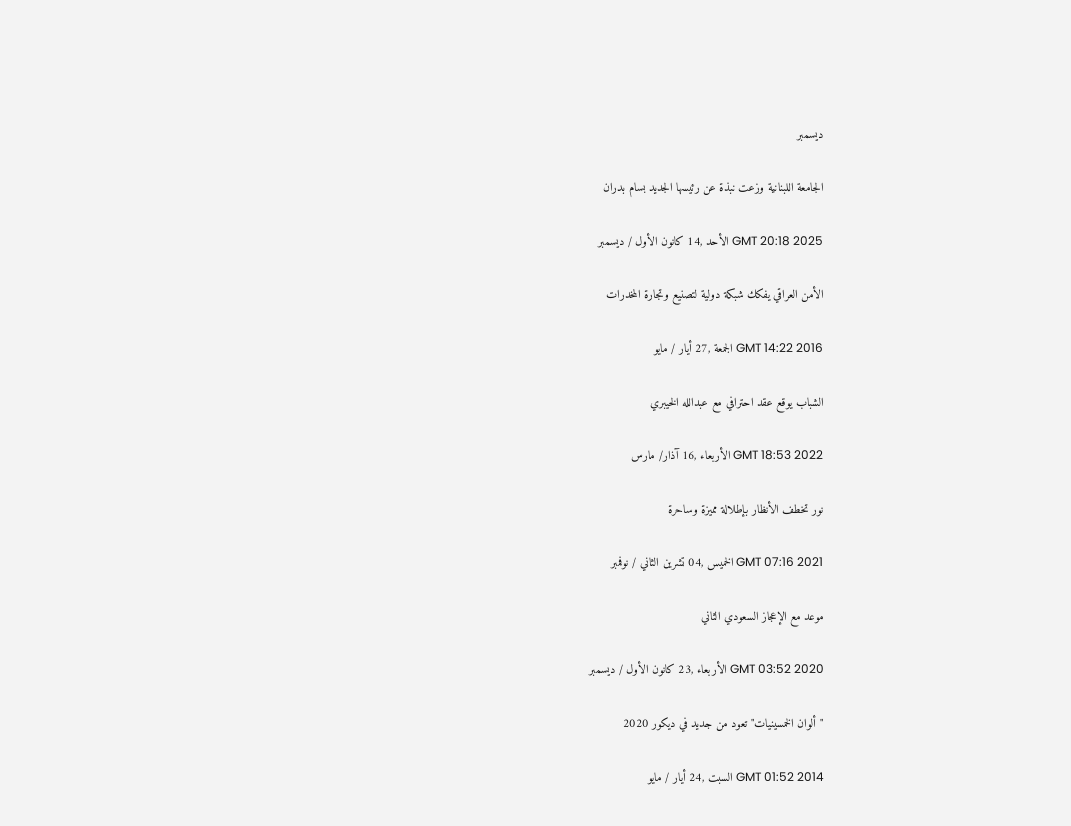ديسمبر

الجامعة اللبنانية وزعت نبذة عن رئيسها الجديد بسام بدران

GMT 20:18 2025 الأحد ,14 كانون الأول / ديسمبر

الأمن العراقي يفكك شبكة دولية لتصنيع وتجارة المخدرات

GMT 14:22 2016 الجمعة ,27 أيار / مايو

الشباب يوقع عقد احترافي مع عبدالله الخيبري

GMT 18:53 2022 الأربعاء ,16 آذار/ مارس

نور تخطف الأنظار بإطلالة مميزة وساحرة

GMT 07:16 2021 الخميس ,04 تشرين الثاني / نوفمبر

موعد مع الإعجاز السعودي الثاني

GMT 03:52 2020 الأربعاء ,23 كانون الأول / ديسمبر

"ألوان الخمسينيات" تعود من جديد في ديكور 2020

GMT 01:52 2014 السبت ,24 أيار / مايو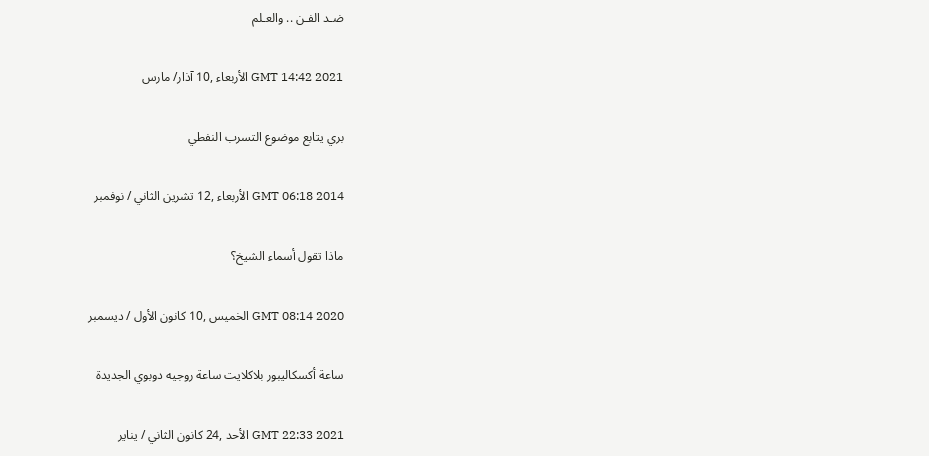ضـد الفـن .. والعـلم

GMT 14:42 2021 الأربعاء ,10 آذار/ مارس

بري يتابع موضوع التسرب النفطي

GMT 06:18 2014 الأربعاء ,12 تشرين الثاني / نوفمبر

ماذا تقول أسماء الشيخ؟

GMT 08:14 2020 الخميس ,10 كانون الأول / ديسمبر

ساعة أكسكاليبور بلاكلايت ساعة روجيه دوبوي الجديدة

GMT 22:33 2021 الأحد ,24 كانون الثاني / يناير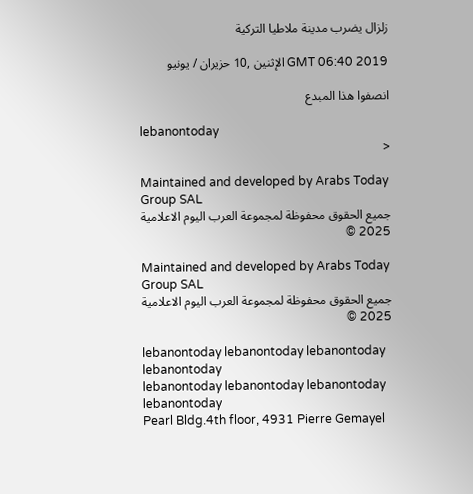زلزال يضرب مدينة ملاطيا التركية

GMT 06:40 2019 الإثنين ,10 حزيران / يونيو

انصفوا هذا المبدع

lebanontoday
<

Maintained and developed by Arabs Today Group SAL
جميع الحقوق محفوظة لمجموعة العرب اليوم الاعلامية 2025 ©

Maintained and developed by Arabs Today Group SAL
جميع الحقوق محفوظة لمجموعة العرب اليوم الاعلامية 2025 ©

lebanontoday lebanontoday lebanontoday lebanontoday
lebanontoday lebanontoday lebanontoday
lebanontoday
Pearl Bldg.4th floor, 4931 Pierre Gemayel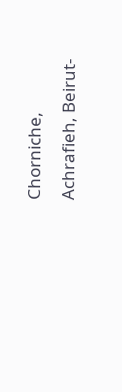Chorniche, Achrafieh, Beirut-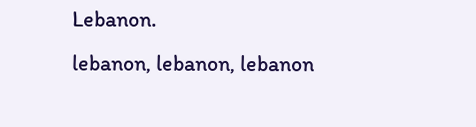Lebanon.
lebanon, lebanon, lebanon